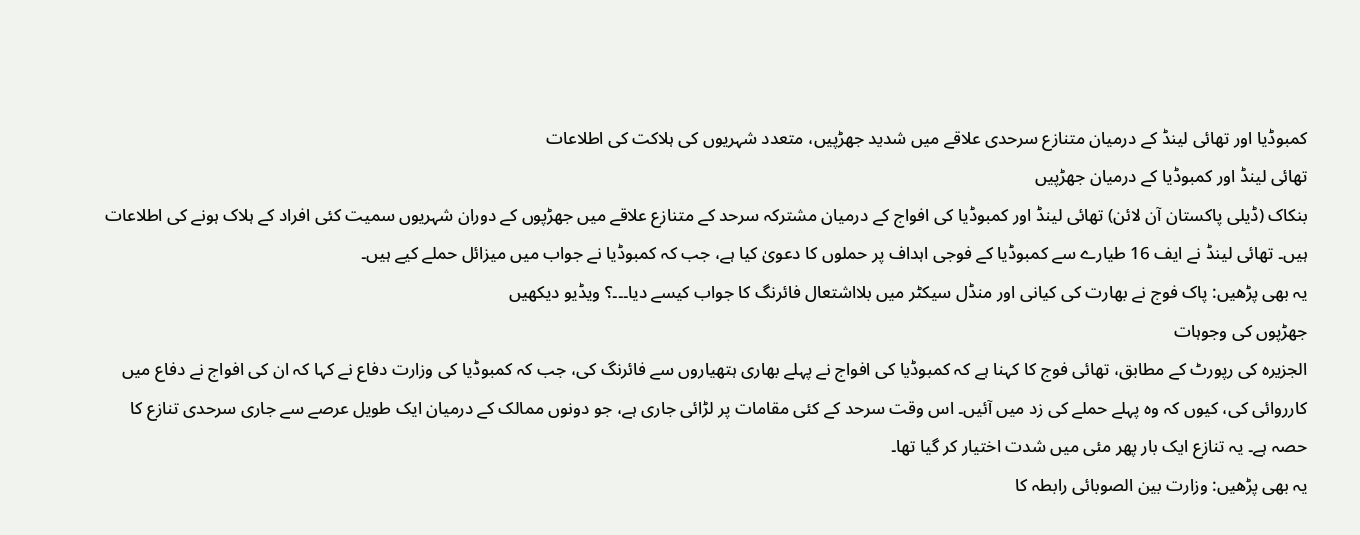کمبوڈیا اور تھائی لینڈ کے درمیان متنازع سرحدی علاقے میں شدید جھڑپیں، متعدد شہریوں کی ہلاکت کی اطلاعات
تھائی لینڈ اور کمبوڈیا کے درمیان جھڑپیں
بنکاک (ڈیلی پاکستان آن لائن) تھائی لینڈ اور کمبوڈیا کی افواج کے درمیان مشترکہ سرحد کے متنازع علاقے میں جھڑپوں کے دوران شہریوں سمیت کئی افراد کے ہلاک ہونے کی اطلاعات ہیں۔ تھائی لینڈ نے ایف 16 طیارے سے کمبوڈیا کے فوجی اہداف پر حملوں کا دعویٰ کیا ہے، جب کہ کمبوڈیا نے جواب میں میزائل حملے کیے ہیں۔
یہ بھی پڑھیں: پاک فوج نے بھارت کی کیانی اور منڈل سیکٹر میں بلااشتعال فائرنگ کا جواب کیسے دیا۔۔۔؟ ویڈیو دیکھیں
جھڑپوں کی وجوہات
الجزیرہ کی رپورٹ کے مطابق، تھائی فوج کا کہنا ہے کہ کمبوڈیا کی افواج نے پہلے بھاری ہتھیاروں سے فائرنگ کی، جب کہ کمبوڈیا کی وزارت دفاع نے کہا کہ ان کی افواج نے دفاع میں کارروائی کی، کیوں کہ وہ پہلے حملے کی زد میں آئیں۔ اس وقت سرحد کے کئی مقامات پر لڑائی جاری ہے، جو دونوں ممالک کے درمیان ایک طویل عرصے سے جاری سرحدی تنازع کا حصہ ہے۔ یہ تنازع ایک بار پھر مئی میں شدت اختیار کر گیا تھا۔
یہ بھی پڑھیں: وزارت بین الصوبائی رابطہ کا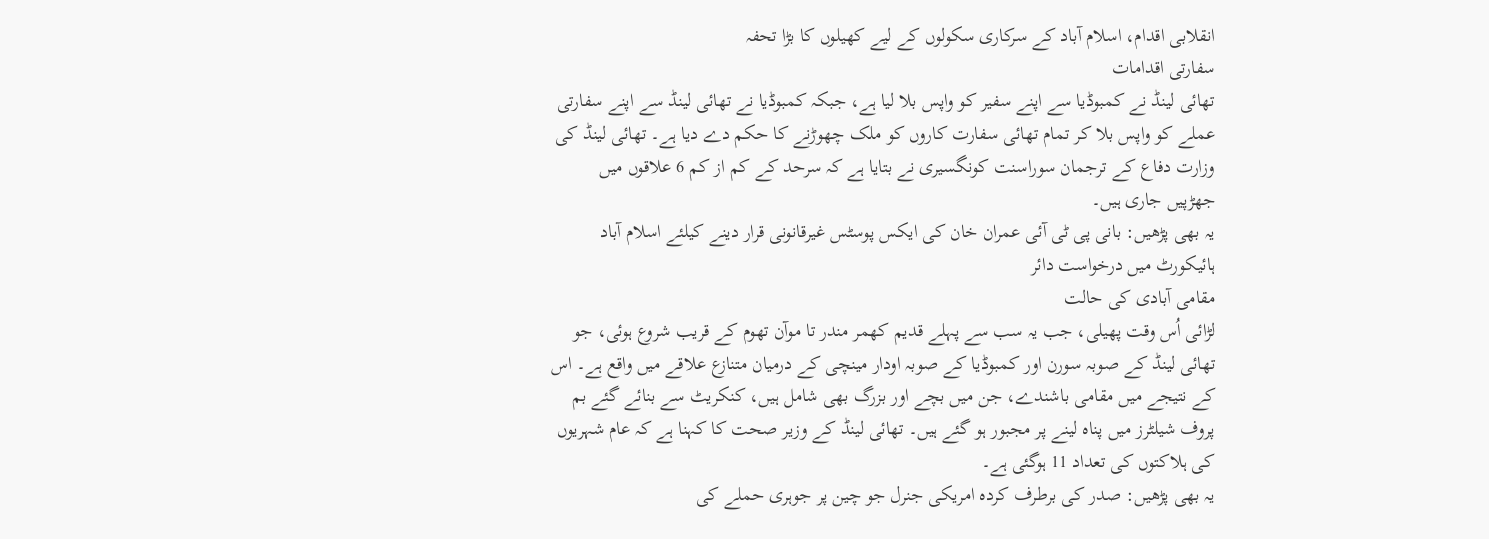انقلابی اقدام، اسلام آباد کے سرکاری سکولوں کے لیے کھیلوں کا بڑا تحفہ
سفارتی اقدامات
تھائی لینڈ نے کمبوڈیا سے اپنے سفیر کو واپس بلا لیا ہے، جبکہ کمبوڈیا نے تھائی لینڈ سے اپنے سفارتی عملے کو واپس بلا کر تمام تھائی سفارت کاروں کو ملک چھوڑنے کا حکم دے دیا ہے۔ تھائی لینڈ کی وزارت دفاع کے ترجمان سوراسنت کونگسیری نے بتایا ہے کہ سرحد کے کم از کم 6 علاقوں میں جھڑپیں جاری ہیں۔
یہ بھی پڑھیں: بانی پی ٹی آئی عمران خان کی ایکس پوسٹس غیرقانونی قرار دینے کیلئے اسلام آباد ہائیکورٹ میں درخواست دائر
مقامی آبادی کی حالت
لڑائی اُس وقت پھیلی، جب یہ سب سے پہلے قدیم کھمر مندر تا موآن تھوم کے قریب شروع ہوئی، جو تھائی لینڈ کے صوبہ سورن اور کمبوڈیا کے صوبہ اودار مینچی کے درمیان متنازع علاقے میں واقع ہے۔ اس کے نتیجے میں مقامی باشندے، جن میں بچے اور بزرگ بھی شامل ہیں، کنکریٹ سے بنائے گئے بم پروف شیلٹرز میں پناہ لینے پر مجبور ہو گئے ہیں۔ تھائی لینڈ کے وزیر صحت کا کہنا ہے کہ عام شہریوں کی ہلاکتوں کی تعداد 11 ہوگئی ہے۔
یہ بھی پڑھیں: صدر کی برطرف کردہ امریکی جنرل جو چین پر جوہری حملے کی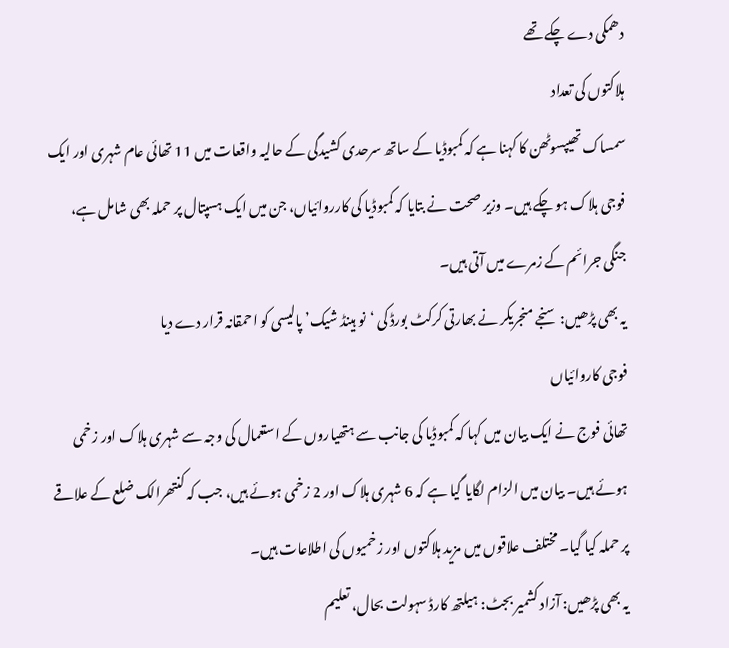دھمکی دے چکے تھے
ہلاکتوں کی تعداد
سمساک تھیپسوٹھن کا کہنا ہے کہ کمبوڈیا کے ساتھ سرحدی کشیدگی کے حالیہ واقعات میں 11 تھائی عام شہری اور ایک فوجی ہلاک ہو چکے ہیں۔ وزیر صحت نے بتایا کہ کمبوڈیا کی کارروائیاں، جن میں ایک ہسپتال پر حملہ بھی شامل ہے، جنگی جرائم کے زمرے میں آتی ہیں۔
یہ بھی پڑھیں: سنجے منجریکر نے بھارتی کرکٹ بورڈ کی ‘نو ہینڈ شیک’ پالیسی کو احمقانہ قرار دے دیا
فوجی کاروائیاں
تھائی فوج نے ایک بیان میں کہا کہ کمبوڈیا کی جانب سے ہتھیاروں کے استعمال کی وجہ سے شہری ہلاک اور زخمی ہوئے ہیں۔ بیان میں الزام لگایا گیا ہے کہ 6 شہری ہلاک اور 2 زخمی ہوئے ہیں، جب کہ کنتھرالک ضلع کے علاقے پر حملہ کیا گیا۔ مختلف علاقوں میں مزید ہلاکتوں اور زخمیوں کی اطلاعات ہیں۔
یہ بھی پڑھیں: آزاد کشمیر بجٹ: ہیلتھ کارڈ سہولت بحال، تعلیم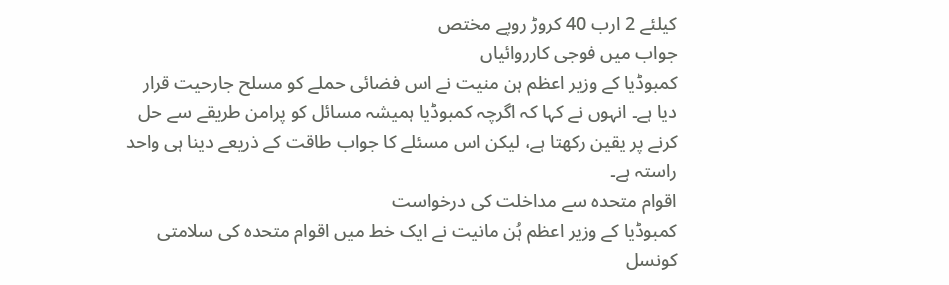کیلئے 2 ارب 40 کروڑ روپے مختص
جواب میں فوجی کارروائیاں
کمبوڈیا کے وزیر اعظم ہن منیت نے اس فضائی حملے کو مسلح جارحیت قرار دیا ہے۔ انہوں نے کہا کہ اگرچہ کمبوڈیا ہمیشہ مسائل کو پرامن طریقے سے حل کرنے پر یقین رکھتا ہے، لیکن اس مسئلے کا جواب طاقت کے ذریعے دینا ہی واحد راستہ ہے۔
اقوام متحدہ سے مداخلت کی درخواست
کمبوڈیا کے وزیر اعظم ہُن مانیت نے ایک خط میں اقوام متحدہ کی سلامتی کونسل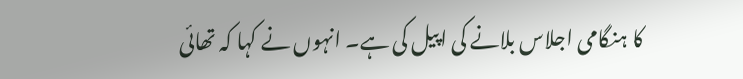کا ہنگامی اجلاس بلانے کی اپیل کی ہے۔ انہوں نے کہا کہ تھائی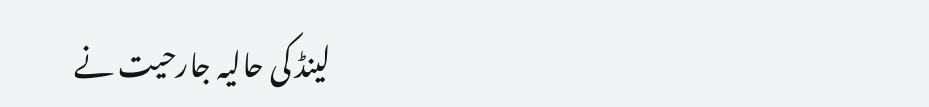لینڈ کی حالیہ جارحیت نے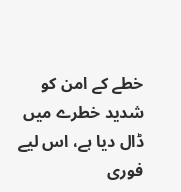خطے کے امن کو شدید خطرے میں ڈال دیا ہے، اس لیے فوری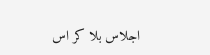اجلاس بلا کر اس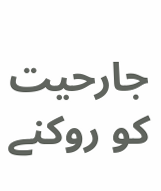جارحیت کو روکنے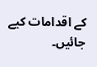کے اقدامات کیے جائیں۔